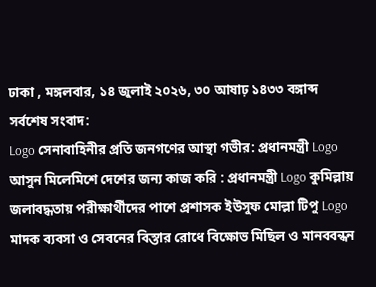ঢাকা , মঙ্গলবার, ১৪ জুলাই ২০২৬, ৩০ আষাঢ় ১৪৩৩ বঙ্গাব্দ
সর্বশেষ সংবাদ:
Logo সেনাবাহিনীর প্রতি জনগণের আস্থা গভীর: প্রধানমন্ত্রী Logo আসুন মিলেমিশে দেশের জন্য কাজ করি : প্রধানমন্ত্রী Logo কুমিল্লায় জলাবদ্ধতায় পরীক্ষার্থীদের পাশে প্রশাসক ইউসুফ মোল্লা টিপু Logo মাদক ব্যবসা ও সেবনের বিস্তার রোধে বিক্ষোভ মিছিল ও মানববন্ধন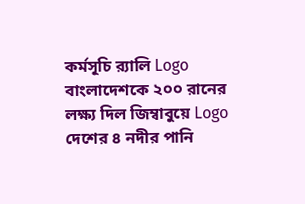কর্মসূচি র‍্যালি Logo বাংলাদেশকে ২০০ রানের লক্ষ্য দিল জিম্বাবুয়ে Logo দেশের ৪ নদীর পানি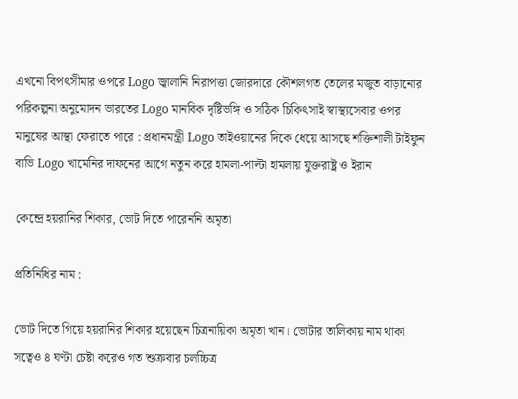এখনো বিপৎসীমার ওপরে Logo জ্বালানি নিরাপত্তা জোরদারে কৌশলগত তেলের মজুত বাড়ানোর পরিকল্পনা অনুমোদন ভারতের Logo মানবিক দৃষ্টিভঙ্গি ও সঠিক চিকিৎসাই স্বাস্থ্যসেবার ওপর মানুষের আস্থা ফেরাতে পারে : প্রধানমন্ত্রী Logo তাইওয়ানের দিকে ধেয়ে আসছে শক্তিশালী টাইফুন বাভি Logo খামেনির দাফনের আগে নতুন করে হামলা-পাল্টা হামলায় যুক্তরাষ্ট্র ও ইরান

কেন্দ্রে হয়রানির শিকার, ভোট দিতে পারেননি অমৃতা

প্রতিনিধির নাম :

ভোট দিতে গিয়ে হয়রানির শিকার হয়েছেন চিত্রনায়িকা অমৃতা খান। ভোটার তালিকায় নাম থাকা সত্বেও ৪ ঘণ্টা চেষ্টা করেও গত শুক্রবার চলচ্চিত্র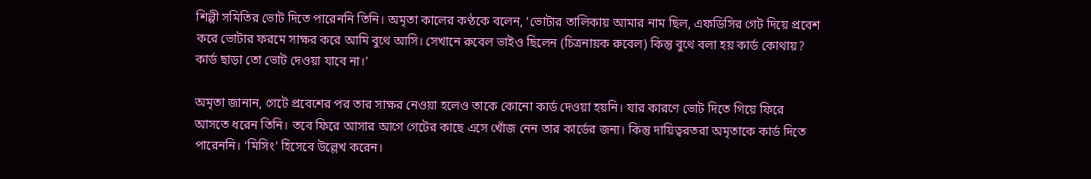শিল্পী সমিতির ভোট দিতে পারেননি তিনি। অমৃতা কালের কণ্ঠকে বলেন, ‘ভোটার তালিকায় আমার নাম ছিল, এফডিসির গেট দিয়ে প্রবেশ করে ভোটার ফরমে সাক্ষর করে আমি বুথে আসি। সেখানে রুবেল ভাইও ছিলেন (চিত্রনায়ক রুবেল) কিন্তু বুথে বলা হয় কার্ড কোথায়? কার্ড ছাড়া তো ভোট দেওয়া যাবে না।’

অমৃতা জানান, গেটে প্রবেশের পর তার সাক্ষর নেওয়া হলেও তাকে কোনো কার্ড দেওয়া হয়নি। যার কারণে ভোট দিতে গিয়ে ফিরে আসতে ধরেন তিনি। তবে ফিরে আসার আগে গেটের কাছে এসে খোঁজ নেন তার কার্ডের জন্য। কিন্তু দায়িত্বরতরা অমৃতাকে কার্ড দিতে পারেননি। ‘মিসিং’ হিসেবে উল্লেখ করেন।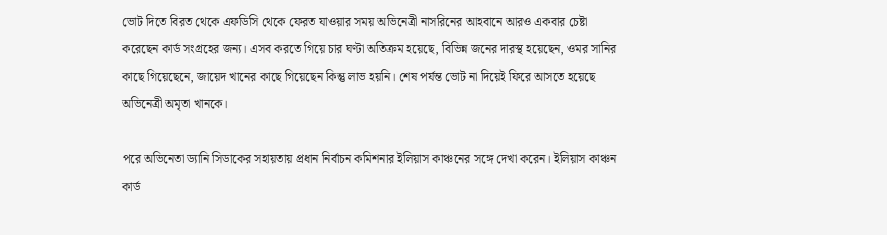ভোট দিতে বিরত থেকে এফডিসি থেকে ফেরত যাওয়ার সময় অভিনেত্রী নাসরিনের আহবানে আরও একবার চেষ্টা করেছেন কার্ড সংগ্রহের জন্য। এসব করতে গিয়ে চার ঘণ্টা অতিক্রম হয়েছে, বিভিন্ন জনের দারস্থ হয়েছেন, ওমর সানির কাছে গিয়েছেনে, জায়েদ খানের কাছে গিয়েছেন কিন্তু লাভ হয়নি। শেষ পর্যন্ত ভোট না দিয়েই ফিরে আসতে হয়েছে অভিনেত্রী অমৃতা খানকে।

পরে অভিনেতা ড্যানি সিডাকের সহায়তায় প্রধান নির্বাচন কমিশনার ইলিয়াস কাঞ্চনের সঙ্গে দেখা করেন। ইলিয়াস কাঞ্চন কার্ড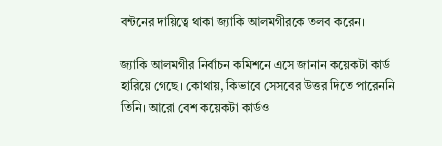বন্টনের দায়িত্বে থাকা জ্যাকি আলমগীরকে তলব করেন।

জ্যাকি আলমগীর নির্বাচন কমিশনে এসে জানান কয়েকটা কার্ড হারিয়ে গেছে। কোথায়, কিভাবে সেসবের উত্তর দিতে পারেননি তিনি। আরো বেশ কয়েকটা কার্ডও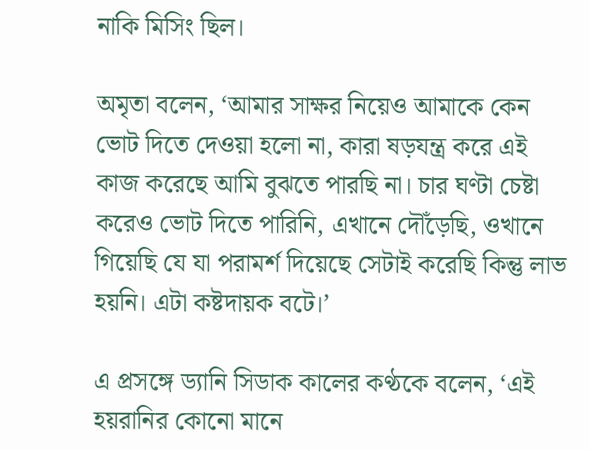নাকি মিসিং ছিল।

অমৃতা বলেন, ‘আমার সাক্ষর নিয়েও আমাকে কেন ভোট দিতে দেওয়া হলো না, কারা ষড়যন্ত্র করে এই কাজ করেছে আমি বুঝতে পারছি না। চার ঘণ্টা চেষ্টা করেও ভোট দিতে পারিনি, এখানে দৌঁড়েছি, ওখানে গিয়েছি যে যা পরামর্শ দিয়েছে সেটাই করেছি কিন্তু লাভ হয়নি। এটা কষ্টদায়ক বটে।’

এ প্রসঙ্গে ড্যানি সিডাক কালের কণ্ঠকে বলেন, ‘এই হয়রানির কোনো মানে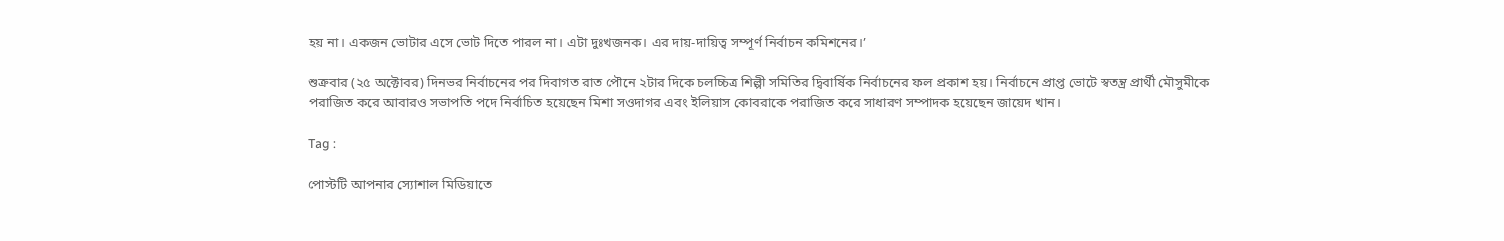হয় না। একজন ভোটার এসে ভোট দিতে পারল না। এটা দুঃখজনক। এর দায়-দায়িত্ব সম্পূর্ণ নির্বাচন কমিশনের।’

শুক্রবার (২৫ অক্টোবর) দিনভর নির্বাচনের পর দিবাগত রাত পৌনে ২টার দিকে চলচ্চিত্র শিল্পী সমিতির দ্বিবার্ষিক নির্বাচনের ফল প্রকাশ হয়। নির্বাচনে প্রাপ্ত ভোটে স্বতন্ত্র প্রার্থী মৌসুমীকে পরাজিত করে আবারও সভাপতি পদে নির্বাচিত হয়েছেন মিশা সওদাগর এবং ইলিয়াস কোবরাকে পরাজিত করে সাধারণ সম্পাদক হয়েছেন জায়েদ খান।

Tag :

পোস্টটি আপনার স্যোশাল মিডিয়াতে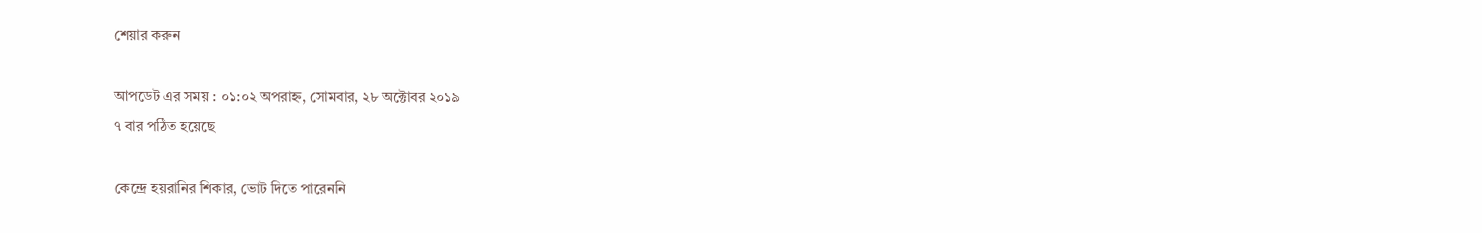শেয়ার করুন

আপডেট এর সময় : ০১:০২ অপরাহ্ন, সোমবার, ২৮ অক্টোবর ২০১৯
৭ বার পঠিত হয়েছে

কেন্দ্রে হয়রানির শিকার, ভোট দিতে পারেননি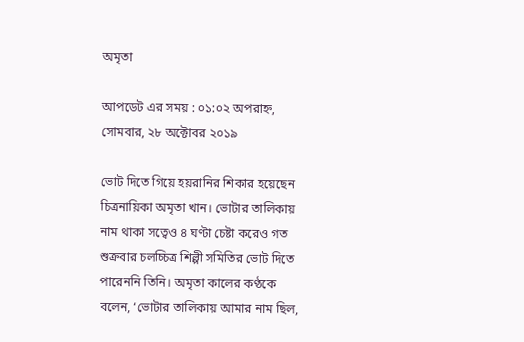অমৃতা

আপডেট এর সময় : ০১:০২ অপরাহ্ন, সোমবার, ২৮ অক্টোবর ২০১৯

ভোট দিতে গিয়ে হয়রানির শিকার হয়েছেন চিত্রনায়িকা অমৃতা খান। ভোটার তালিকায় নাম থাকা সত্বেও ৪ ঘণ্টা চেষ্টা করেও গত শুক্রবার চলচ্চিত্র শিল্পী সমিতির ভোট দিতে পারেননি তিনি। অমৃতা কালের কণ্ঠকে বলেন, ‘ভোটার তালিকায় আমার নাম ছিল,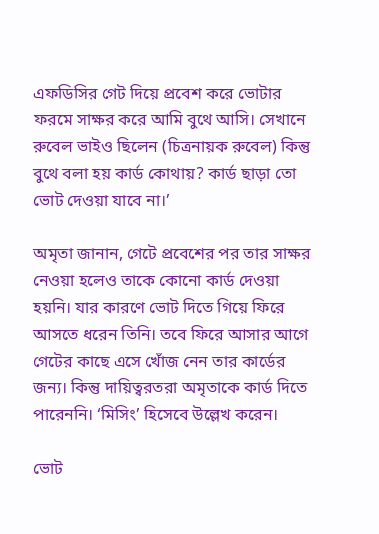এফডিসির গেট দিয়ে প্রবেশ করে ভোটার ফরমে সাক্ষর করে আমি বুথে আসি। সেখানে রুবেল ভাইও ছিলেন (চিত্রনায়ক রুবেল) কিন্তু বুথে বলা হয় কার্ড কোথায়? কার্ড ছাড়া তো ভোট দেওয়া যাবে না।’

অমৃতা জানান, গেটে প্রবেশের পর তার সাক্ষর নেওয়া হলেও তাকে কোনো কার্ড দেওয়া হয়নি। যার কারণে ভোট দিতে গিয়ে ফিরে আসতে ধরেন তিনি। তবে ফিরে আসার আগে গেটের কাছে এসে খোঁজ নেন তার কার্ডের জন্য। কিন্তু দায়িত্বরতরা অমৃতাকে কার্ড দিতে পারেননি। ‘মিসিং’ হিসেবে উল্লেখ করেন।

ভোট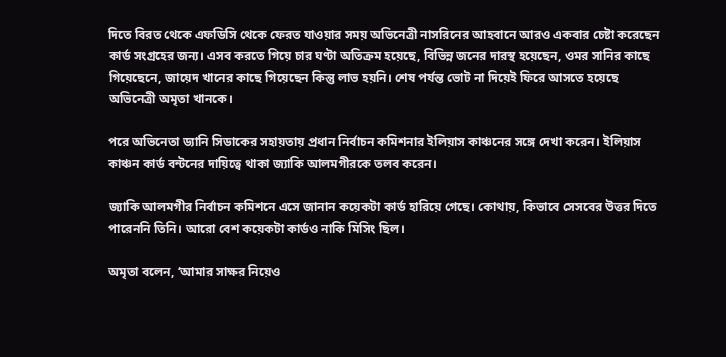দিতে বিরত থেকে এফডিসি থেকে ফেরত যাওয়ার সময় অভিনেত্রী নাসরিনের আহবানে আরও একবার চেষ্টা করেছেন কার্ড সংগ্রহের জন্য। এসব করতে গিয়ে চার ঘণ্টা অতিক্রম হয়েছে, বিভিন্ন জনের দারস্থ হয়েছেন, ওমর সানির কাছে গিয়েছেনে, জায়েদ খানের কাছে গিয়েছেন কিন্তু লাভ হয়নি। শেষ পর্যন্ত ভোট না দিয়েই ফিরে আসতে হয়েছে অভিনেত্রী অমৃতা খানকে।

পরে অভিনেতা ড্যানি সিডাকের সহায়তায় প্রধান নির্বাচন কমিশনার ইলিয়াস কাঞ্চনের সঙ্গে দেখা করেন। ইলিয়াস কাঞ্চন কার্ড বন্টনের দায়িত্বে থাকা জ্যাকি আলমগীরকে তলব করেন।

জ্যাকি আলমগীর নির্বাচন কমিশনে এসে জানান কয়েকটা কার্ড হারিয়ে গেছে। কোথায়, কিভাবে সেসবের উত্তর দিতে পারেননি তিনি। আরো বেশ কয়েকটা কার্ডও নাকি মিসিং ছিল।

অমৃতা বলেন, ‘আমার সাক্ষর নিয়েও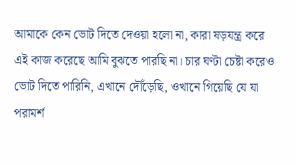আমাকে কেন ভোট দিতে দেওয়া হলো না, কারা ষড়যন্ত্র করে এই কাজ করেছে আমি বুঝতে পারছি না। চার ঘণ্টা চেষ্টা করেও ভোট দিতে পারিনি, এখানে দৌঁড়েছি, ওখানে গিয়েছি যে যা পরামর্শ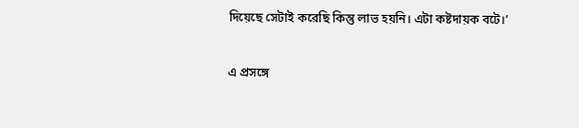দিয়েছে সেটাই করেছি কিন্তু লাভ হয়নি। এটা কষ্টদায়ক বটে।’

এ প্রসঙ্গে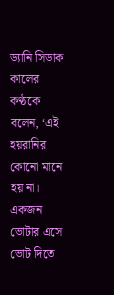ড্যানি সিডাক কালের কণ্ঠকে বলেন, ‘এই হয়রানির কোনো মানে হয় না। একজন ভোটার এসে ভোট দিতে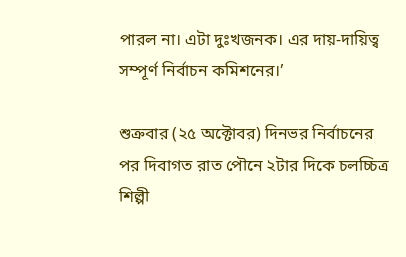পারল না। এটা দুঃখজনক। এর দায়-দায়িত্ব সম্পূর্ণ নির্বাচন কমিশনের।’

শুক্রবার (২৫ অক্টোবর) দিনভর নির্বাচনের পর দিবাগত রাত পৌনে ২টার দিকে চলচ্চিত্র শিল্পী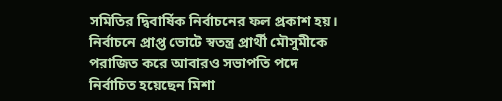সমিতির দ্বিবার্ষিক নির্বাচনের ফল প্রকাশ হয়। নির্বাচনে প্রাপ্ত ভোটে স্বতন্ত্র প্রার্থী মৌসুমীকে পরাজিত করে আবারও সভাপতি পদে নির্বাচিত হয়েছেন মিশা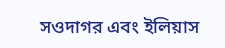সওদাগর এবং ইলিয়াস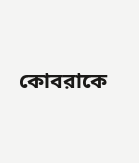কোবরাকে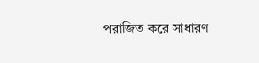পরাজিত করে সাধারণ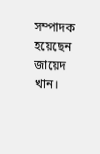সম্পাদক হয়েছেন জায়েদ খান।